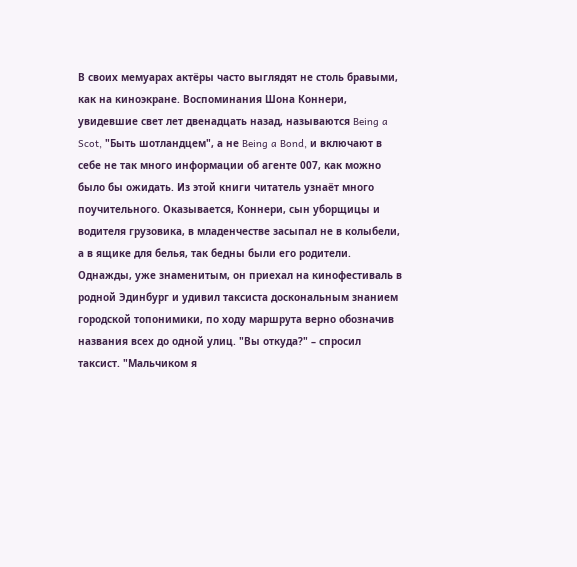В своих мемуарах актёры часто выглядят не столь бравыми, как на киноэкране. Воспоминания Шона Коннери, увидевшие свет лет двенадцать назад, называются Being a Scot, "Быть шотландцем", а не Being a Bond, и включают в себе не так много информации об агенте 007, как можно было бы ожидать. Из этой книги читатель узнаёт много поучительного. Оказывается, Коннери, сын уборщицы и водителя грузовика, в младенчестве засыпал не в колыбели, а в ящике для белья, так бедны были его родители. Однажды, уже знаменитым, он приехал на кинофестиваль в родной Эдинбург и удивил таксиста доскональным знанием городской топонимики, по ходу маршрута верно обозначив названия всех до одной улиц. "Вы откуда?" – спросил таксист. "Мальчиком я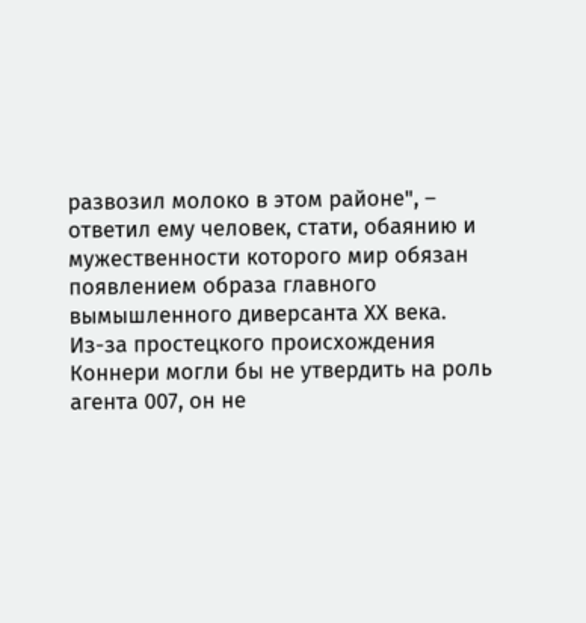развозил молоко в этом районе", – ответил ему человек, стати, обаянию и мужественности которого мир обязан появлением образа главного вымышленного диверсанта ХХ века.
Из-за простецкого происхождения Коннери могли бы не утвердить на роль агента 007, он не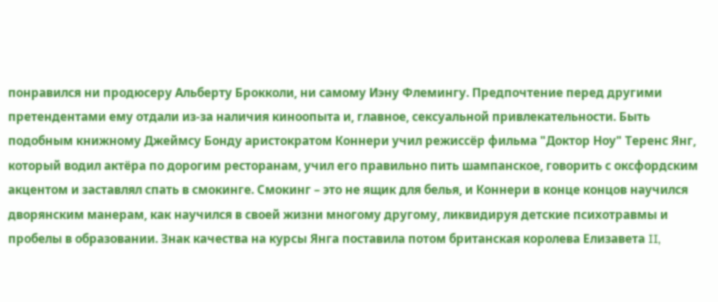понравился ни продюсеру Альберту Брокколи, ни самому Иэну Флемингу. Предпочтение перед другими претендентами ему отдали из-за наличия киноопыта и, главное, сексуальной привлекательности. Быть подобным книжному Джеймсу Бонду аристократом Коннери учил режиссёр фильма "Доктор Ноу" Теренс Янг, который водил актёра по дорогим ресторанам, учил его правильно пить шампанское, говорить с оксфордским акцентом и заставлял спать в смокинге. Смокинг – это не ящик для белья, и Коннери в конце концов научился дворянским манерам, как научился в своей жизни многому другому, ликвидируя детские психотравмы и пробелы в образовании. Знак качества на курсы Янга поставила потом британская королева Елизавета II,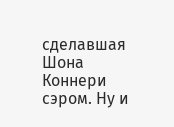сделавшая Шона Коннери сэром. Ну и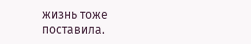жизнь тоже поставила.